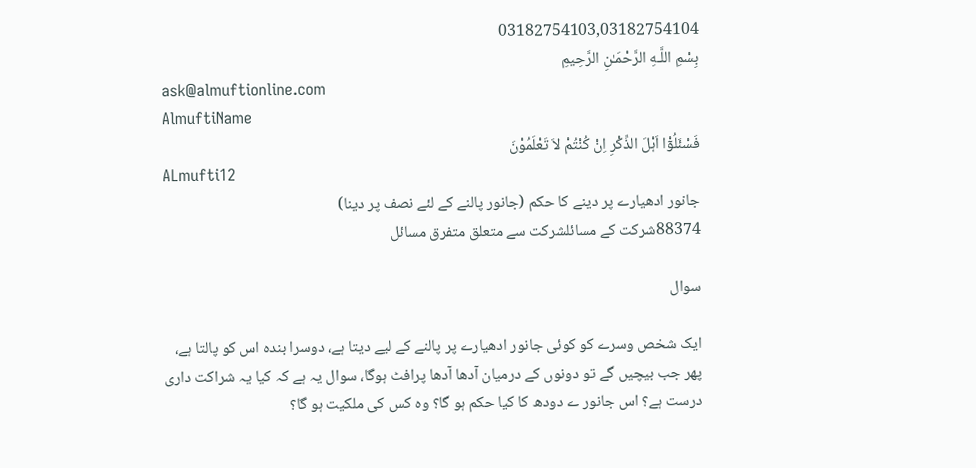03182754103,03182754104
بِسْمِ اللَّـهِ الرَّحْمَـٰنِ الرَّحِيمِ
ask@almuftionline.com
AlmuftiName
فَسْئَلُوْٓا اَہْلَ الذِّکْرِ اِنْ کُنْتُمْ لاَ تَعْلَمُوْنَ
ALmufti12
جانور ادھیارے پر دینے کا حکم (جانور پالنے کے لئے نصف پر دینا)
88374شرکت کے مسائلشرکت سے متعلق متفرق مسائل

سوال

ایک شخص وسرے کو کوئی جانور ادھیارے پر پالنے کے لیے دیتا ہے، دوسرا بندہ اس کو پالتا ہے، پھر جب بیچیں گے تو دونوں کے درمیان آدھا آدھا پرافٹ ہوگا، سوال یہ ہے کہ کیا یہ شراکت داری درست ہے؟ اس جانور ے دودھ کا کیا حکم ہو گا؟ وہ کس کی ملکیت ہو گا؟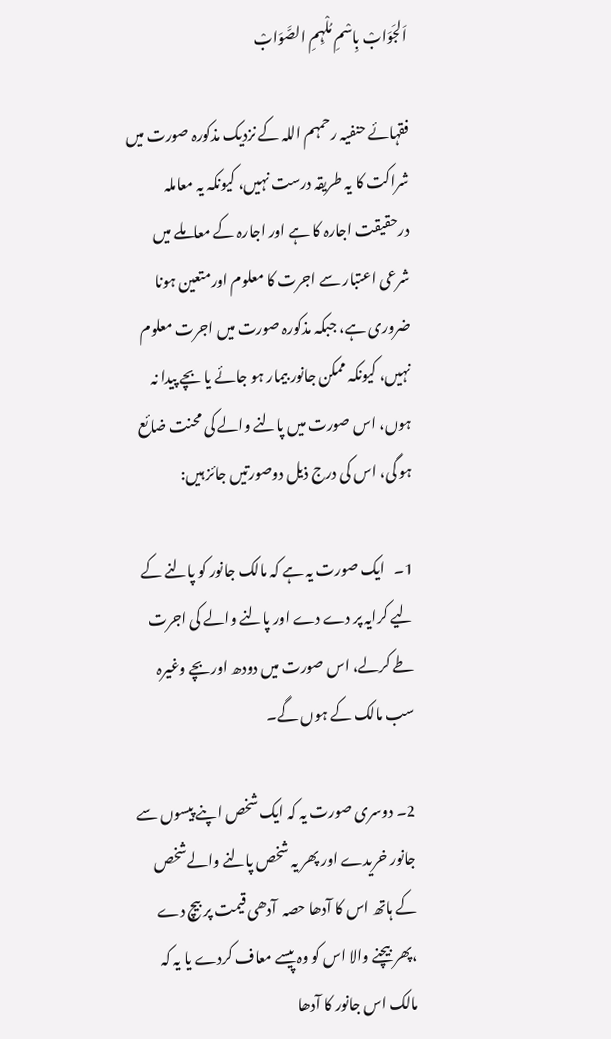اَلجَوَابْ بِاسْمِ مُلْہِمِ الصَّوَابْ

فقہائے حنفیہ رحمہم اللہ کے نزدیک مذکورہ صورت میں شراکت کا یہ طریقہ درست نہیں، کیونکہ یہ معاملہ درحقیقت اجارہ کا ہے اور اجارہ کے معاملے میں شرعی اعتبار سے اجرت کا معلوم اورمتعین ہونا ضروری ہے، جبکہ مذکورہ صورت میں اجرت معلوم نہیں، کیونکہ ممکن جانور بیمار ہو جائے یا بچے پیدا نہ ہوں، اس صورت میں پالنے والے کی محنت ضائع ہو گی، اس کی درج ذیل دوصورتیں جائز ہیں:

1۔   ایک صورت یہ ہے کہ مالک جانور کو پالنے کے لیے کرایہ پر دے دے اور پالنے والے کی اجرت طے کرلے، اس صورت میں دودھ اوربچے وغیرہ سب مالک کے ہوں گے۔

2۔ دوسری صورت یہ کہ ایک شخص اپنے پیسوں سے جانور خریدے اور پھر یہ شخص پالنے والےشخص  کے ہاتھ اس کا آدھا حصہ  آدھی قیمت پر بیچ دے ،پھر بیچنے والا اس کو وہ پیسے معاف کردے یا یہ کہ مالک اس جانور کا آدھا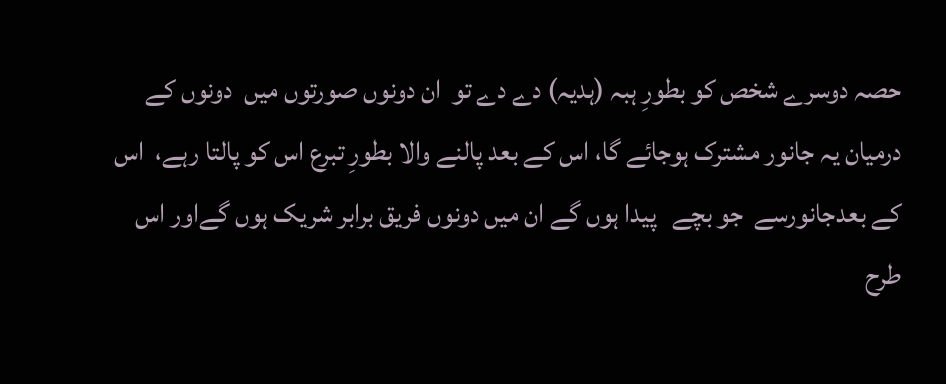حصہ دوسرے شخص کو بطورِ ہبہ (ہدیہ) دے دے تو  ان دونوں صورتوں میں  دونوں کے درمیان یہ جانور مشترک ہوجائے گا، اس کے بعد پالنے والا بطورِ تبرع اس کو پالتا رہے،  اس  کے بعدجانورسے  جو بچے   پیدا ہوں گے ان میں دونوں فریق برابر شریک ہوں گےاور اس طرح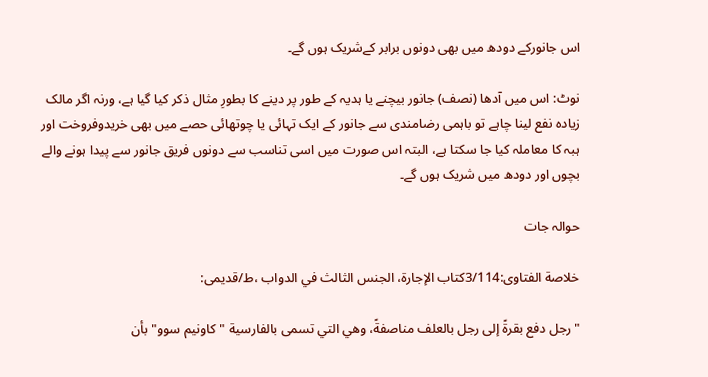اس جانورکے دودھ میں بھی دونوں برابر کےشریک ہوں گے۔

نوٹ: اس میں آدھا (نصف) جانور بیچنے یا ہدیہ کے طور پر دینے کا بطورِ مثال ذکر کیا گیا ہے، ورنہ اگر مالک زیادہ نفع لینا چاہے تو باہمی رضامندی سے جانور کے ایک تہائی یا چوتھائی حصے میں بھی خریدوفروخت اور ہبہ کا معاملہ کیا جا سکتا ہے، البتہ اس صورت میں اسی تناسب سے دونوں فریق جانور سے پیدا ہونے والے بچوں اور دودھ میں شریک ہوں گے۔

حوالہ جات

خلاصة الفتاوی:3/114کتاب الإجارة، الجنس الثالث في الدواب ،ط/قدیمی:

"رجل دفع بقرةً إلى رجل بالعلف مناصفةً، وهي التي تسمى بالفارسية "كاونيم سوو" بأن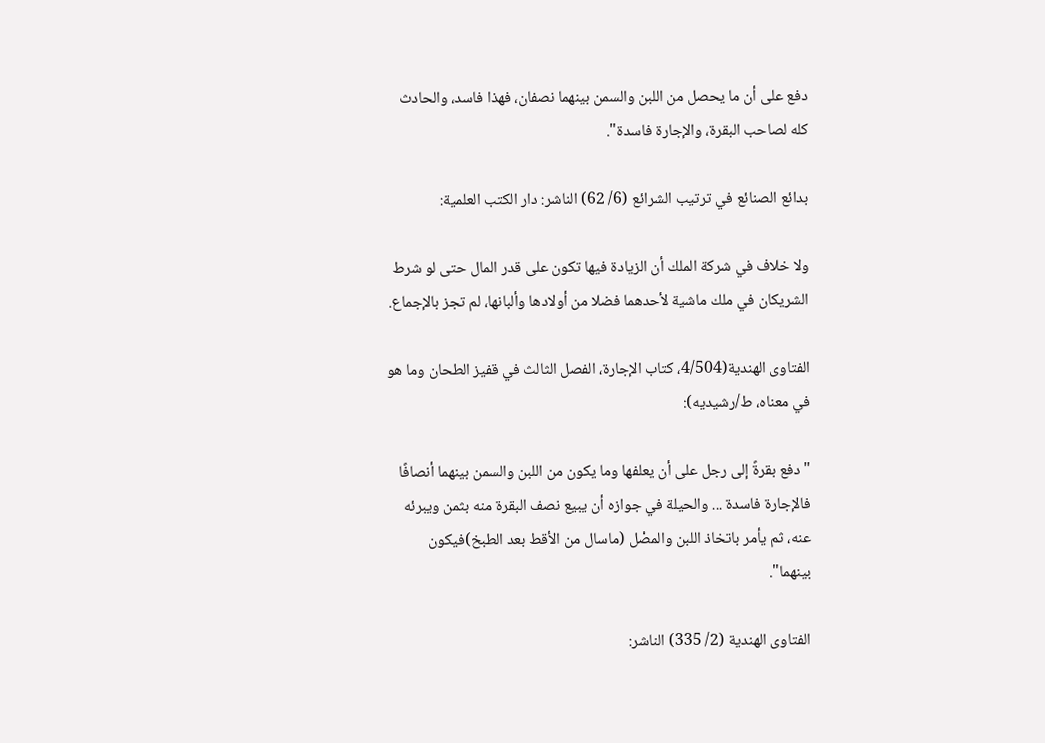دفع على أن ما يحصل من اللبن والسمن بينهما نصفان، فهذا فاسد، والحادث كله لصاحب البقرة، والإجارة فاسدة".

بدائع الصنائع في ترتيب الشرائع (6/ 62) الناشر: دار الكتب العلمية:

ولا خلاف في شركة الملك أن الزيادة فيها تكون على قدر المال حتى لو شرط الشريكان في ملك ماشية لأحدهما فضلا من أولادها وألبانها، لم تجز بالإجماع.

الفتاوی الهندية(4/504، کتاب الإجارة، الفصل الثالث في قفيز الطحان وما هو في معناه، ط/رشیديه):

"دفع بقرةً إلى رجل على أن يعلفها وما يكون من اللبن والسمن بينهما أنصافًا فالإجارة فاسدة ... والحيلة في جوازه أن يبيع نصف البقرة منه بثمن ويبرئه عنه، ثم يأمر باتخاذ اللبن والمصْل (ماسال من الأقط بعد الطبخ)فيكون بينهما".

الفتاوى الهندية (2/ 335) الناشر: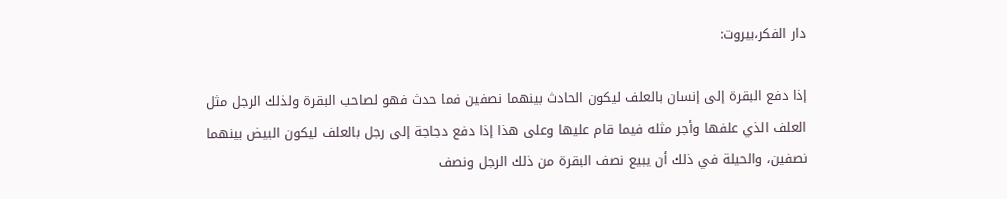دار الفكر،بيروت:

إذا دفع البقرة إلى إنسان بالعلف ليكون الحادث بينهما نصفين فما حدث فهو لصاحب البقرة ولذلك الرجل مثل العلف الذي علفها وأجر مثله فيما قام عليها وعلى هذا إذا دفع دجاجة إلى رجل بالعلف ليكون البيض بينهما نصفين، والحيلة في ذلك أن يبيع نصف البقرة من ذلك الرجل ونصف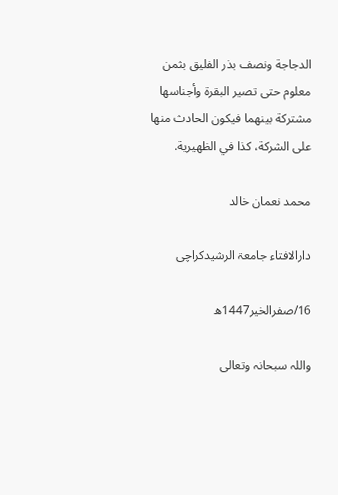الدجاجة ونصف بذر الفليق بثمن معلوم حتى تصير البقرة وأجناسها مشتركة بينهما فيكون الحادث منها على الشركة، كذا في الظهيرية.

محمد نعمان خالد

دارالافتاء جامعۃ الرشیدکراچی

16/صفرالخیر1447ھ

واللہ سبحانہ وتعالی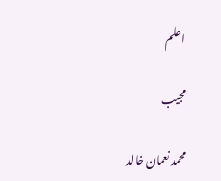اعلم

مجیب

محمد نعمان خالد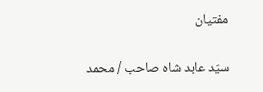مفتیان

سیّد عابد شاہ صاحب / محمد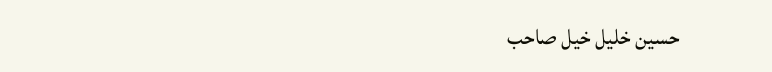حسین خلیل خیل صاحب